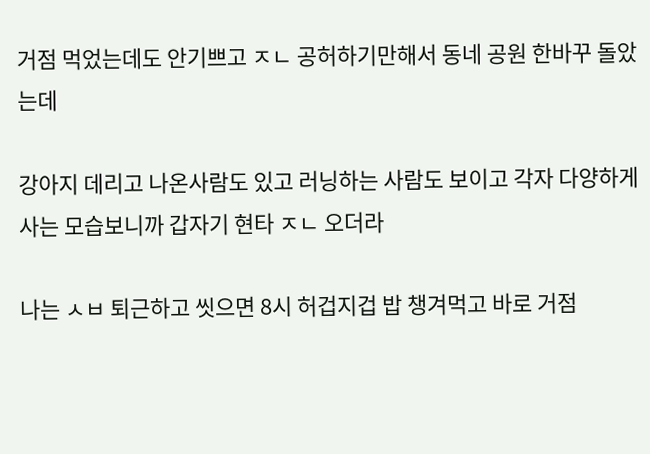거점 먹었는데도 안기쁘고 ㅈㄴ 공허하기만해서 동네 공원 한바꾸 돌았는데

강아지 데리고 나온사람도 있고 러닝하는 사람도 보이고 각자 다양하게 사는 모습보니까 갑자기 현타 ㅈㄴ 오더라

나는 ㅅㅂ 퇴근하고 씻으면 8시 허겁지겁 밥 챙겨먹고 바로 거점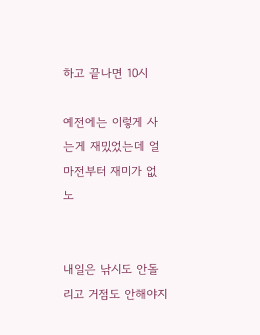하고 끝나면 10시

예전에는 이렇게 사는게 재밌었는데 얼마전부터 재미가 없노


내일은 낚시도 안돌리고 거점도 안해야지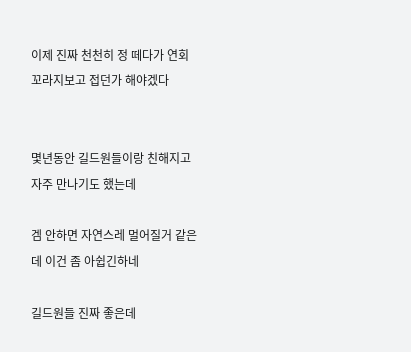이제 진짜 천천히 정 떼다가 연회 꼬라지보고 접던가 해야겠다


몇년동안 길드원들이랑 친해지고 자주 만나기도 했는데

겜 안하면 자연스레 멀어질거 같은데 이건 좀 아쉽긴하네

길드원들 진짜 좋은데